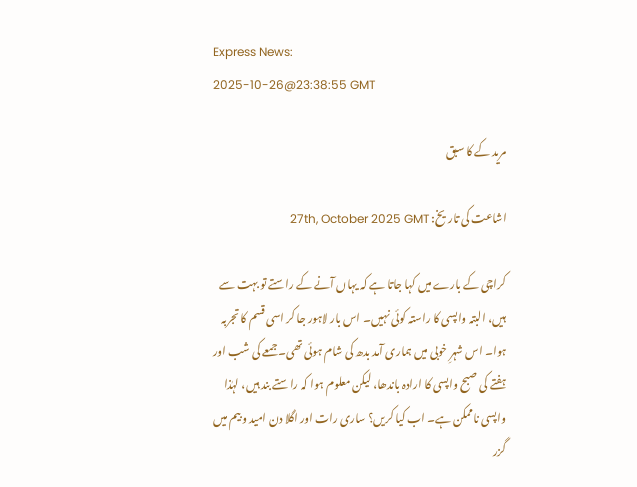Express News:
2025-10-26@23:38:55 GMT

مرید کے کا سبق

اشاعت کی تاریخ: 27th, October 2025 GMT

کراچی کے بارے میں کہا جاتا ہے کہ یہاں آنے کے راستے تو بہت سے ہیں، البتہ واپسی کا راستہ کوئی نہیں۔ اس بار لاہور جا کر اسی قسم کا تجربہ ہوا۔ اس شہرِ خوبی میں ہماری آمد بدھ کی شام ہوئی تھی۔ جمعے کی شب اور ہفتے کی صبح واپسی کا ارادہ باندھا، لیکن معلوم ہوا کہ راستے بند ہیں، لہٰذا واپسی ناممکن ہے۔ اب کیا کریں؟ ساری رات اور اگلا دن امید و بیم میں گزر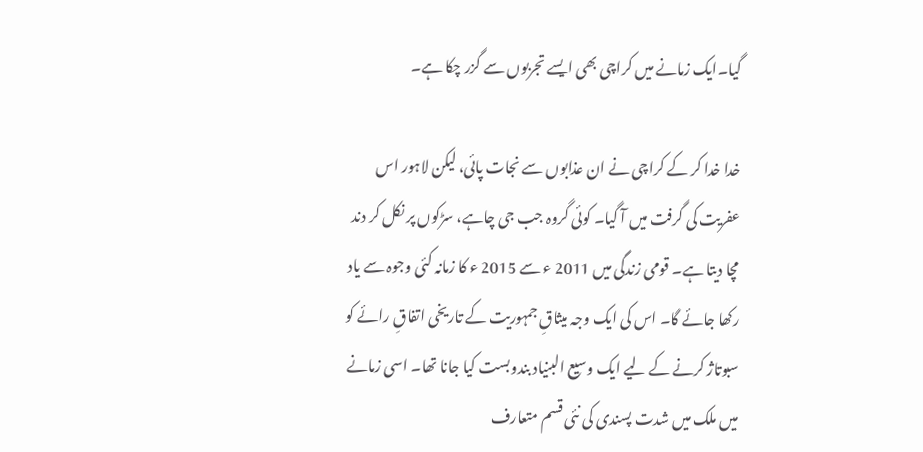گیا۔ایک زمانے میں کراچی بھی ایسے تجربوں سے گزر چکا ہے۔

خدا خدا کر کے کراچی نے ان عذابوں سے نجات پائی، لیکن لاہور اس عفریت کی گرفت میں آ گیا۔ کوئی گروہ جب جی چاہے، سڑکوں پر نکل کر دند مچا دیتا ہے۔ قومی زندگی میں 2011 ء سے 2015 ء کا زمانہ کئی وجوہ سے یاد رکھا جائے گا۔ اس کی ایک وجہ میثاقِ جمہوریت کے تاریخی اتفاقِ رائے کو سبوتاژ کرنے کے لیے ایک وسیع البنیاد بندوبست کیا جانا تھا۔ اسی زمانے میں ملک میں شدت پسندی کی نئی قسم متعارف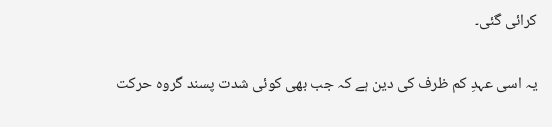کرائی گئی۔

یہ اسی عہدِ کم ظرف کی دین ہے کہ جب بھی کوئی شدت پسند گروہ حرکت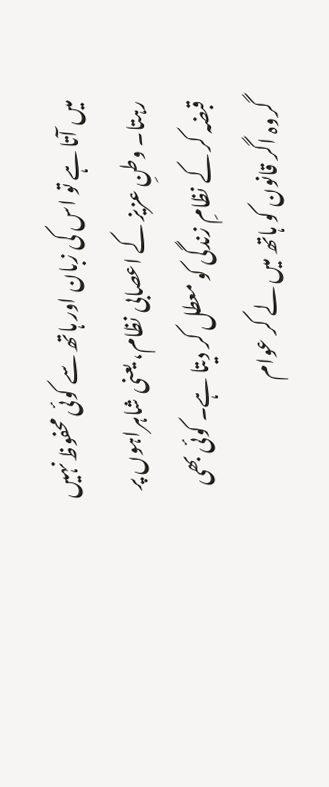میں آتا ہے تو اس کی زبان اور ہاتھ سے کوئی محفوظ نہیں رہتا۔ وطنِ عزیز کے اعصابی نظام، یعنی شاہراہوں پر قبضہ کر کے نظامِ زندگی کو معطل کر دیتا ہے۔ کوئی بھی گروہ اگر قانون کو ہاتھ میں لے کر عوام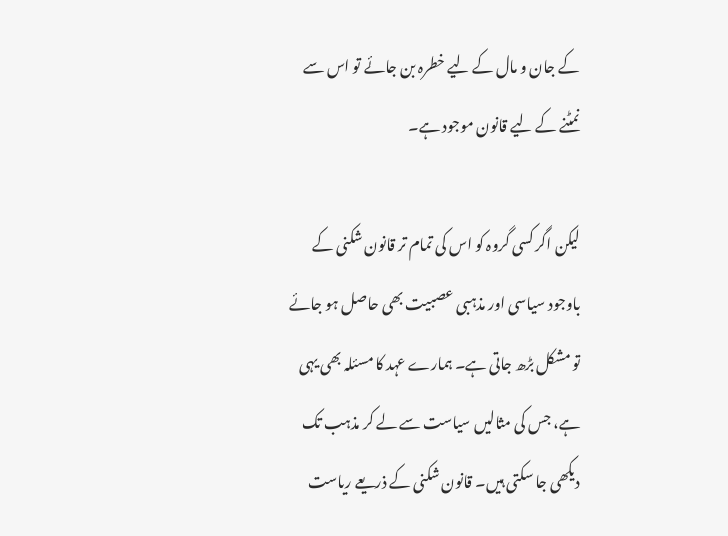کے جان و مال کے لیے خطرہ بن جائے تو اس سے نمٹنے کے لیے قانون موجود ہے۔

لیکن اگر کسی گروہ کو اس کی تمام تر قانون شکنی کے باوجود سیاسی اور مذہبی عصبیت بھی حاصل ہو جائے تو مشکل بڑھ جاتی ہے۔ ہمارے عہد کا مسئلہ بھی یہی ہے، جس کی مثالیں سیاست سے لے کر مذہب تک دیکھی جا سکتی ہیں۔ قانون شکنی کے ذریعے ریاست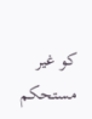کو غیر مستحکم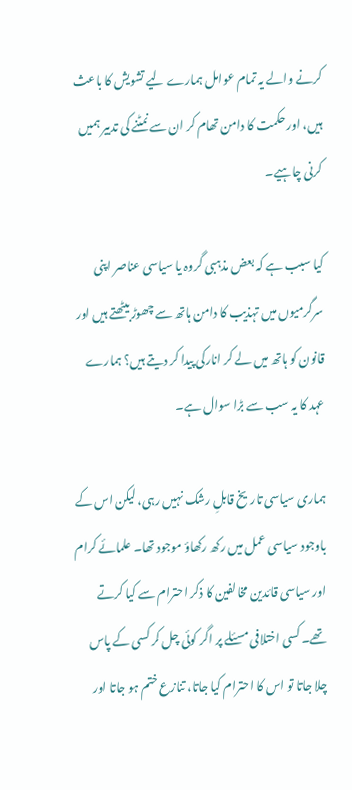کرنے والے یہ تمام عوامل ہمارے لیے تشویش کا باعث ہیں، اور حکمت کا دامن تھام کر ان سے نمٹنے کی تدبیر ہمیں کرنی چاہیے۔

کیا سبب ہے کہ بعض مذہبی گروہ یا سیاسی عناصر اپنی سرگرمیوں میں تہذیب کا دامن ہاتھ سے چھوڑ بیٹھتے ہیں اور قانون کو ہاتھ میں لے کر انارکی پیدا کر دیتے ہیں؟ ہمارے عہد کا یہ سب سے بڑا سوال ہے۔

ہماری سیاسی تاریخ قابلِ رشک نہیں رہی، لیکن اس کے باوجود سیاسی عمل میں رکھ رکھاؤ موجود تھا۔ علمائے کرام اور سیاسی قائدین مخالفین کا ذکر احترام سے کیا کرتے تھے۔ کسی اختلافی مسئلے پر اگر کوئی چل کر کسی کے پاس چلا جاتا تو اس کا احترام کیا جاتا، تنازع ختم ہو جاتا اور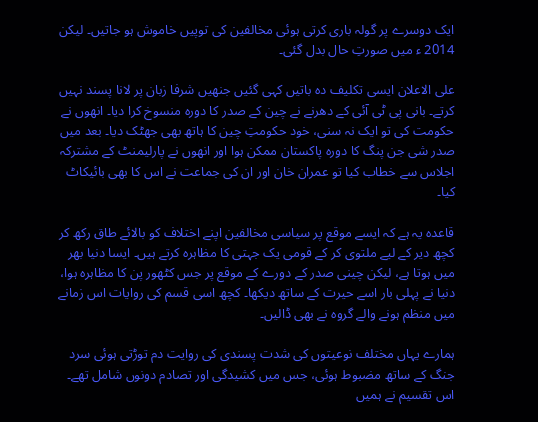ایک دوسرے پر گولہ باری کرتی ہوئی مخالفین کی توپیں خاموش ہو جاتیں۔ لیکن 2014 ء میں صورتِ حال بدل گئی۔

علی الاعلان ایسی تکلیف دہ باتیں کہی گئیں جنھیں شرفا زبان پر لانا پسند نہیں کرتے۔ بانی پی ٹی آئی کے دھرنے نے چین کے صدر کا دورہ منسوخ کرا دیا۔ انھوں نے حکومت کی تو ایک نہ سنی، خود حکومتِ چین کا ہاتھ بھی جھٹک دیا۔ بعد میں صدر شی جن پنگ کا دورہ پاکستان ممکن ہوا اور انھوں نے پارلیمنٹ کے مشترکہ اجلاس سے خطاب کیا تو عمران خان اور ان کی جماعت نے اس کا بھی بائیکاٹ کیا۔

قاعدہ یہ ہے کہ ایسے موقع پر سیاسی مخالفین اپنے اختلاف کو بالائے طاق رکھ کر کچھ دیر کے لیے ملتوی کر کے قومی یک جہتی کا مظاہرہ کرتے ہیں۔ ایسا دنیا بھر میں ہوتا ہے، لیکن چینی صدر کے دورے کے موقع پر جس کٹھور پن کا مظاہرہ ہوا، دنیا نے پہلی بار اسے حیرت کے ساتھ دیکھا۔ کچھ اسی قسم کی روایات اس زمانے میں منظم ہونے والے گروہ نے بھی ڈالیں۔

ہمارے یہاں مختلف نوعیتوں کی شدت پسندی کی روایت دم توڑتی ہوئی سرد جنگ کے ساتھ مضبوط ہوئی، جس میں کشیدگی اور تصادم دونوں شامل تھے۔ اس تقسیم نے ہمیں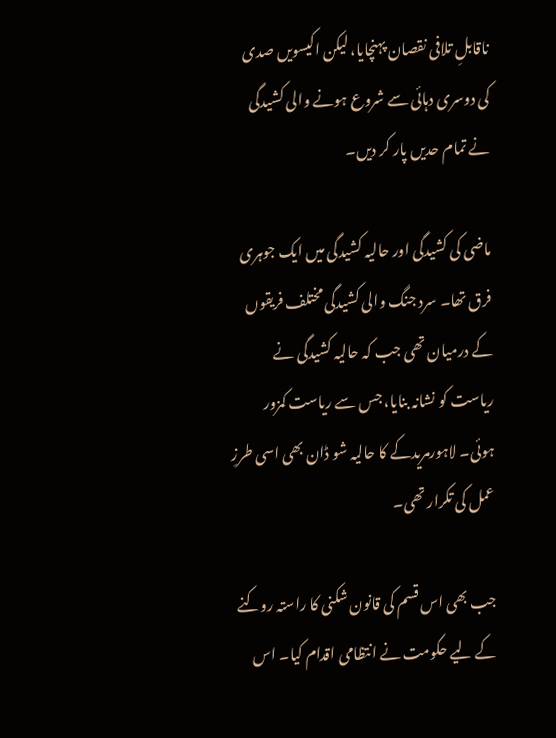ناقابلِ تلافی نقصان پہنچایا، لیکن اکیسویں صدی کی دوسری دہائی سے شروع ہونے والی کشیدگی نے تمام حدیں پار کر دیں۔

ماضی کی کشیدگی اور حالیہ کشیدگی میں ایک جوہری فرق تھا۔ سرد جنگ والی کشیدگی مختلف فریقوں کے درمیان تھی جب کہ حالیہ کشیدگی نے ریاست کو نشانہ بنایا، جس سے ریاست کمزور ہوئی۔ لاہورمریدکے کا حالیہ شو ڈان بھی اسی طرزِ عمل کی تکرار تھی۔

جب بھی اس قسم کی قانون شکنی کا راستہ روکنے کے لیے حکومت نے انتظامی اقدام کیا۔ اس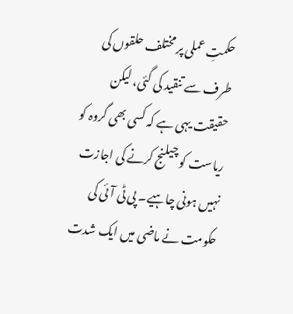حکمتِ عملی پر مختلف حلقوں کی طرف سے تنقید کی گئی، لیکن حقیقت یہی ہے کہ کسی بھی گروہ کو ریاست کو چیلنج کرنے کی اجازت نہیں ہونی چاہیے۔ پی ٹی آئی کی حکومت نے ماضی میں ایک شدت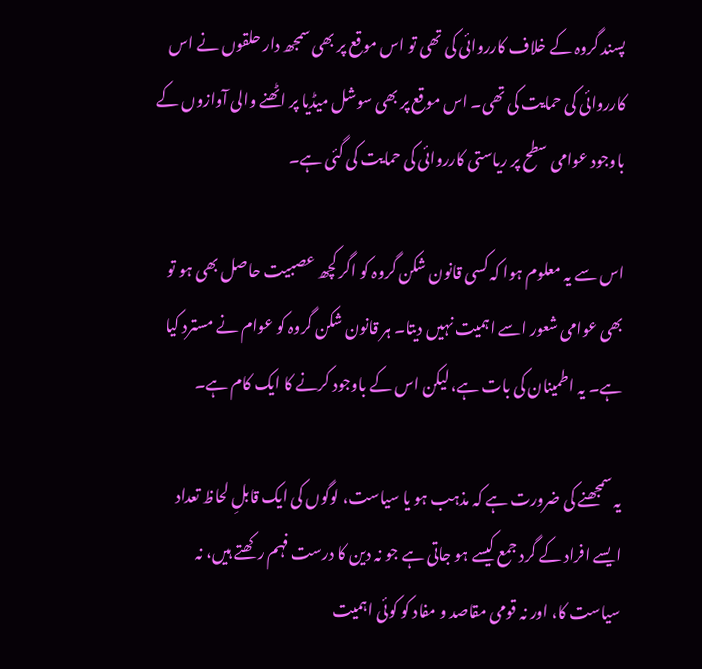پسند گروہ کے خلاف کارروائی کی تھی تو اس موقع پر بھی سمجھ دار حلقوں نے اس کارروائی کی حمایت کی تھی۔ اس موقع پر بھی سوشل میڈیا پر اٹھنے والی آوازوں کے باوجود عوامی سطح پر ریاستی کارروائی کی حمایت کی گئی ہے۔

اس سے یہ معلوم ہوا کہ کسی قانون شکن گروہ کو اگر کچھ عصبیت حاصل بھی ہو تو بھی عوامی شعور اسے اہمیت نہیں دیتا۔ ہر قانون شکن گروہ کو عوام نے مسترد کیا ہے۔ یہ اطمینان کی بات ہے، لیکن اس کے باوجود کرنے کا ایک کام ہے۔

یہ سمجھنے کی ضرورت ہے کہ مذہب ہو یا سیاست، لوگوں کی ایک قابلِ لحاظ تعداد ایسے افراد کے گرد جمع کیسے ہو جاتی ہے جو نہ دین کا درست فہم رکھتے ہیں، نہ سیاست کا، اور نہ قومی مقاصد و مفاد کو کوئی اہمیت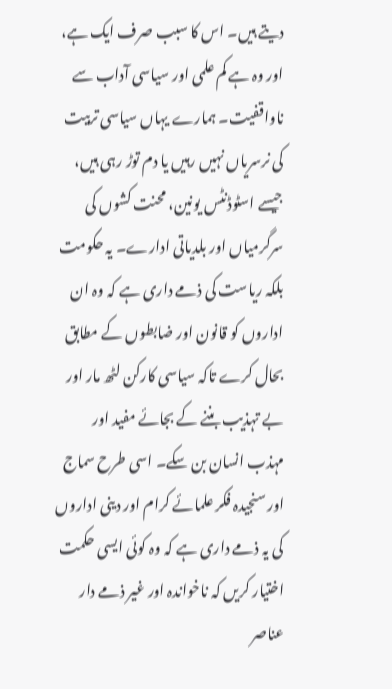دیتے ہیں۔ اس کا سبب صرف ایک ہے، اور وہ ہے کم علمی اور سیاسی آداب سے ناواقفیت۔ ہمارے یہاں سیاسی تربیت کی نرسریاں نہیں رہیں یا دم توڑ رہی ہیں، جیسے اسٹوڈنٹس یونین، محنت کشوں کی سرگرمیاں اور بلدیاتی ادارے۔ یہ حکومت بلکہ ریاست کی ذمے داری ہے کہ وہ ان اداروں کو قانون اور ضابطوں کے مطابق بحال کرے تاکہ سیاسی کارکن لٹھ مار اور بے تہذیب بننے کے بجائے مفید اور مہذب انسان بن سکے۔ اسی طرح سماج اور سنجیدہ فکر علمائے کرام اور دینی اداروں کی یہ ذمے داری ہے کہ وہ کوئی ایسی حکمت اختیار کریں کہ ناخواندہ اور غیر ذمے دار عناصر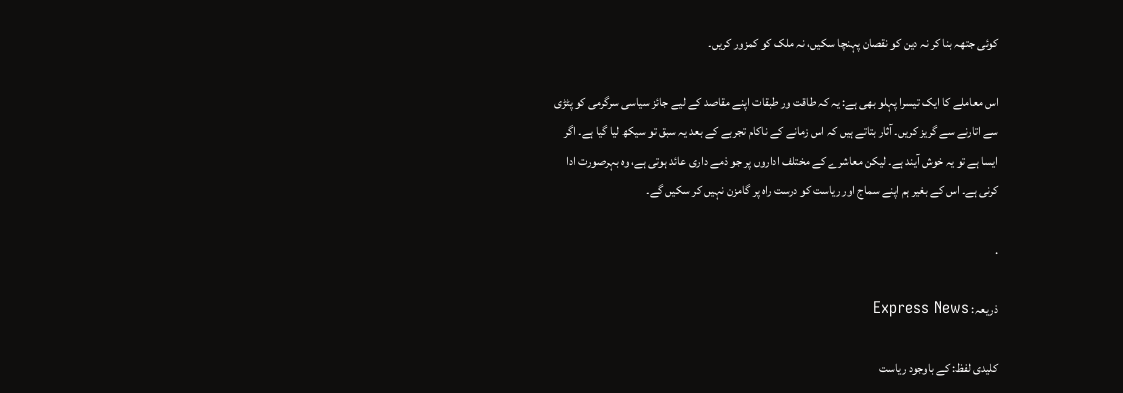کوئی جتھہ بنا کر نہ دین کو نقصان پہنچا سکیں، نہ ملک کو کمزور کریں۔

اس معاملے کا ایک تیسرا پہلو بھی ہے: یہ کہ طاقت ور طبقات اپنے مقاصد کے لیے جائز سیاسی سرگرمی کو پٹڑی سے اتارنے سے گریز کریں۔ آثار بتاتے ہیں کہ اس زمانے کے ناکام تجربے کے بعد یہ سبق تو سیکھ لیا گیا ہے۔ اگر ایسا ہے تو یہ خوش آیند ہے۔ لیکن معاشرے کے مختلف اداروں پر جو ذمے داری عائد ہوتی ہے، وہ بہرصورت ادا کرنی ہے۔ اس کے بغیر ہم اپنے سماج اور ریاست کو درست راہ پر گامزن نہیں کر سکیں گے۔

.

ذریعہ: Express News

کلیدی لفظ: کے باوجود ریاست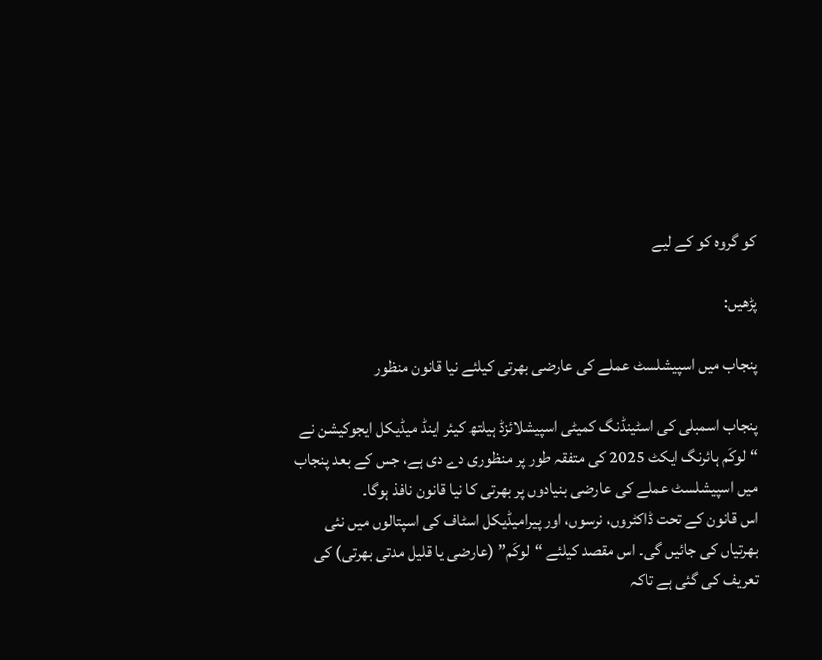کو گروہ کو کے لیے

پڑھیں:

پنجاب میں اسپیشلسٹ عملے کی عارضی بھرتی کیلئے نیا قانون منظور

پنجاب اسمبلی کی اسٹینڈنگ کمیٹی اسپیشلائزڈ ہیلتھ کیئر اینڈ میڈیکل ایجوکیشن نے “لوکَم ہائرنگ ایکٹ 2025 کی متفقہ طور پر منظوری دے دی ہے، جس کے بعد پنجاب میں اسپیشلسٹ عملے کی عارضی بنیادوں پر بھرتی کا نیا قانون نافذ ہوگا۔
اس قانون کے تحت ڈاکٹروں، نرسوں، اور پیرامیڈیکل اسٹاف کی اسپتالوں میں نئی بھرتیاں کی جائیں گی۔ اس مقصد کیلئے “لوکَم” (عارضی یا قلیل مدتی بھرتی) کی تعریف کی گئی ہے تاکہ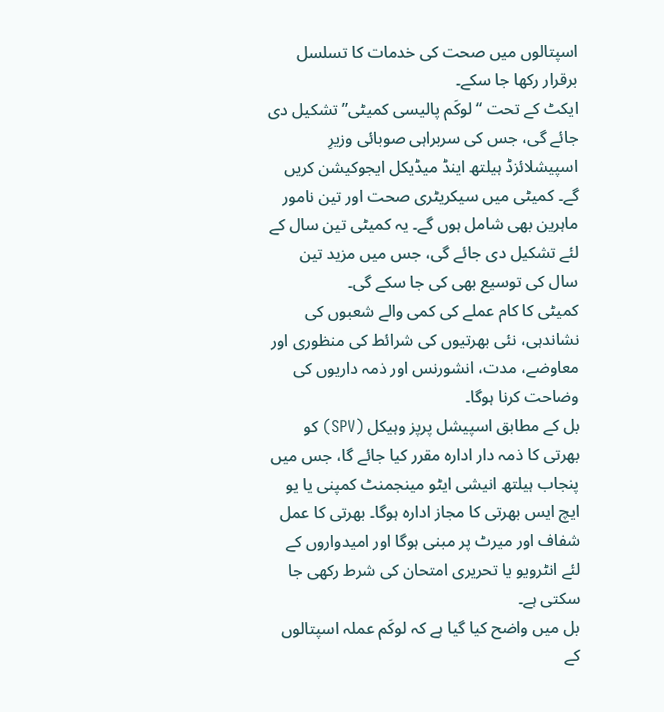اسپتالوں میں صحت کی خدمات کا تسلسل برقرار رکھا جا سکے۔
ایکٹ کے تحت “لوکَم پالیسی کمیٹی” تشکیل دی جائے گی، جس کی سربراہی صوبائی وزیرِ اسپیشلائزڈ ہیلتھ اینڈ میڈیکل ایجوکیشن کریں گے۔ کمیٹی میں سیکریٹری صحت اور تین نامور ماہرین بھی شامل ہوں گے۔ یہ کمیٹی تین سال کے لئے تشکیل دی جائے گی، جس میں مزید تین سال کی توسیع بھی کی جا سکے گی۔
کمیٹی کا کام عملے کی کمی والے شعبوں کی نشاندہی، نئی بھرتیوں کی شرائط کی منظوری اور معاوضے، مدت، انشورنس اور ذمہ داریوں کی وضاحت کرنا ہوگا۔
بل کے مطابق اسپیشل پرپز وہیکل (SPV) کو بھرتی کا ذمہ دار ادارہ مقرر کیا جائے گا، جس میں پنجاب ہیلتھ انیشی ایٹو مینجمنٹ کمپنی یا یو ایچ ایس بھرتی کا مجاز ادارہ ہوگا۔ بھرتی کا عمل شفاف اور میرٹ پر مبنی ہوگا اور امیدواروں کے لئے انٹرویو یا تحریری امتحان کی شرط رکھی جا سکتی ہے۔
بل میں واضح کیا گیا ہے کہ لوکَم عملہ اسپتالوں کے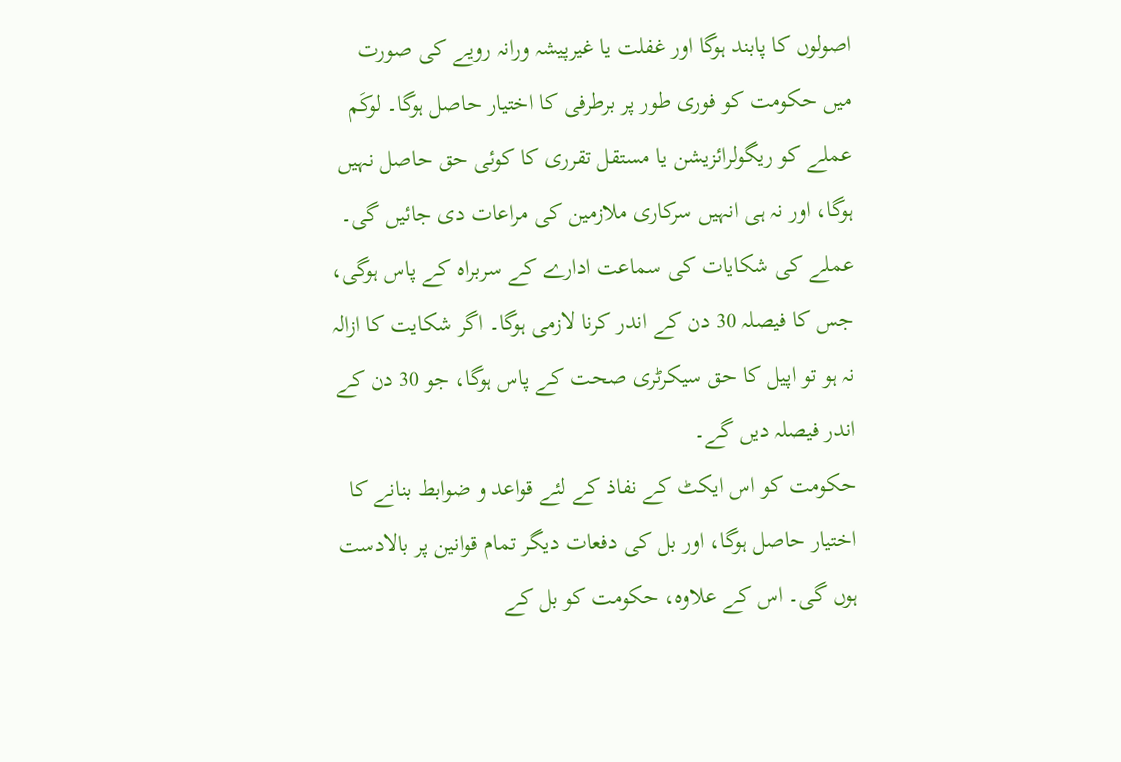اصولوں کا پابند ہوگا اور غفلت یا غیرپیشہ ورانہ رویے کی صورت میں حکومت کو فوری طور پر برطرفی کا اختیار حاصل ہوگا۔ لوکَم عملے کو ریگولرائزیشن یا مستقل تقرری کا کوئی حق حاصل نہیں ہوگا، اور نہ ہی انہیں سرکاری ملازمین کی مراعات دی جائیں گی۔
عملے کی شکایات کی سماعت ادارے کے سربراہ کے پاس ہوگی، جس کا فیصلہ 30 دن کے اندر کرنا لازمی ہوگا۔ اگر شکایت کا ازالہ نہ ہو تو اپیل کا حق سیکرٹری صحت کے پاس ہوگا، جو 30 دن کے اندر فیصلہ دیں گے۔
حکومت کو اس ایکٹ کے نفاذ کے لئے قواعد و ضوابط بنانے کا اختیار حاصل ہوگا، اور بل کی دفعات دیگر تمام قوانین پر بالادست ہوں گی۔ اس کے علاوہ، حکومت کو بل کے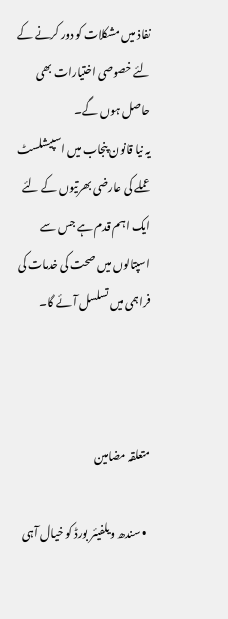نفاذ میں مشکلات کو دور کرنے کے لئے خصوصی اختیارات بھی حاصل ہوں گے۔
یہ نیا قانون پنجاب میں اسپیشلسٹ عملے کی عارضی بھرتیوں کے لئے ایک اہم قدم ہے جس سے اسپتالوں میں صحت کی خدمات کی فراہمی میں تسلسل آئے گا۔



متعلقہ مضامین

  • سندھ ویلفیئر بورڈ کو خیال آہی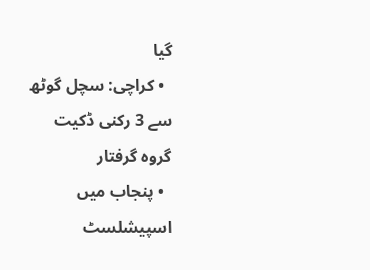گیا
  • کراچی: سچل گوٹھ سے 3 رکنی ڈکیت گروہ گرفتار
  • پنجاب میں اسپیشلسٹ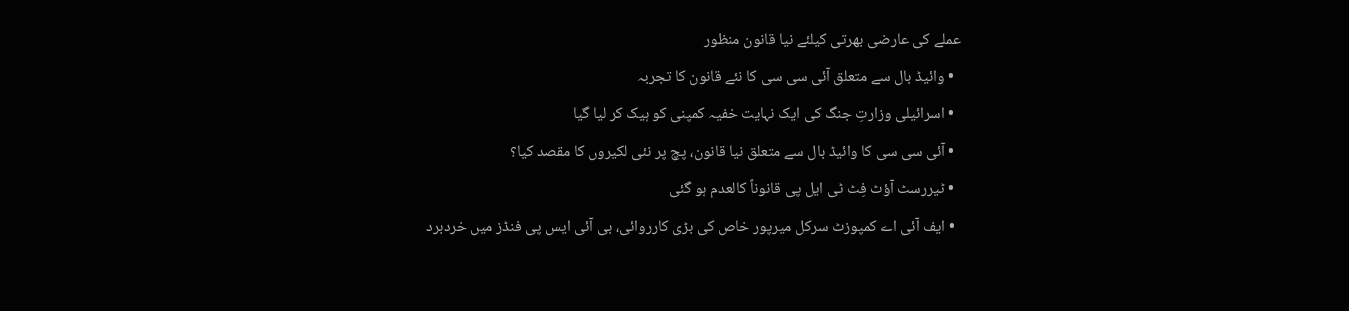عملے کی عارضی بھرتی کیلئے نیا قانون منظور
  • وائیڈ بال سے متعلق آئی سی سی کا نئے قانون کا تجربہ
  • اسرائیلی وزارتِ جنگ کی ایک نہایت خفیہ کمپنی کو ہیک کر لیا گیا
  • آئی سی سی کا وائیڈ بال سے متعلق نیا قانون، پچ پر نئی لکیروں کا مقصد کیا؟
  • ٹیررسٹ آؤٹ فِٹ ٹی ایل پی قانوناً کالعدم ہو گئی
  • ایف آئی اے کمپوزٹ سرکل میرپور خاص کی بڑی کارروائی، بی آئی ایس پی فنڈز میں خردبرد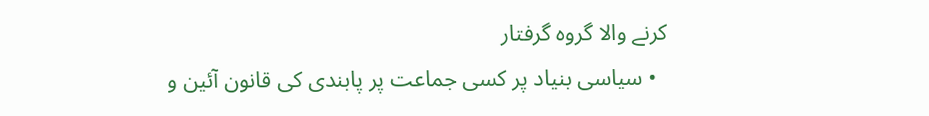کرنے والا گروہ گرفتار
  • سیاسی بنیاد پر کسی جماعت پر پابندی کی قانون آئین و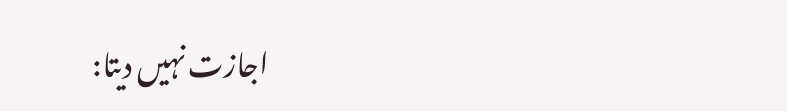اجازت نہیں دیتا: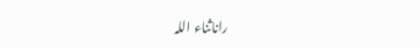راناثناء اللہ